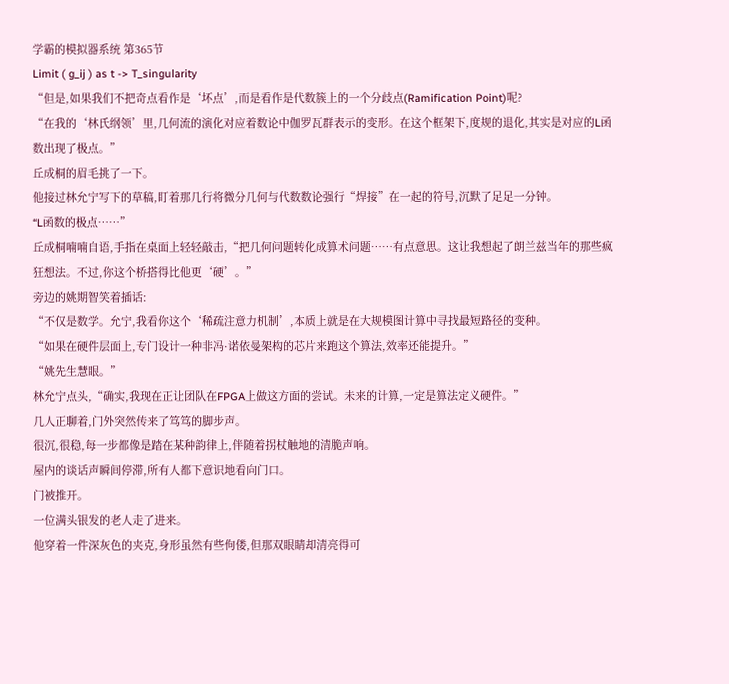学霸的模拟器系统 第365节
Limit ( g_ij ) as t -> T_singularity
“但是,如果我们不把奇点看作是‘坏点’,而是看作是代数簇上的一个分歧点(Ramification Point)呢?
“在我的‘林氏纲领’里,几何流的演化对应着数论中伽罗瓦群表示的变形。在这个框架下,度规的退化,其实是对应的L函数出现了极点。”
丘成桐的眉毛挑了一下。
他接过林允宁写下的草稿,盯着那几行将微分几何与代数数论强行“焊接”在一起的符号,沉默了足足一分钟。
“L函数的极点……”
丘成桐喃喃自语,手指在桌面上轻轻敲击,“把几何问题转化成算术问题……有点意思。这让我想起了朗兰兹当年的那些疯狂想法。不过,你这个桥搭得比他更‘硬’。”
旁边的姚期智笑着插话:
“不仅是数学。允宁,我看你这个‘稀疏注意力机制’,本质上就是在大规模图计算中寻找最短路径的变种。
“如果在硬件层面上,专门设计一种非冯·诺依曼架构的芯片来跑这个算法,效率还能提升。”
“姚先生慧眼。”
林允宁点头,“确实,我现在正让团队在FPGA上做这方面的尝试。未来的计算,一定是算法定义硬件。”
几人正聊着,门外突然传来了笃笃的脚步声。
很沉,很稳,每一步都像是踏在某种韵律上,伴随着拐杖触地的清脆声响。
屋内的谈话声瞬间停滞,所有人都下意识地看向门口。
门被推开。
一位满头银发的老人走了进来。
他穿着一件深灰色的夹克,身形虽然有些佝偻,但那双眼睛却清亮得可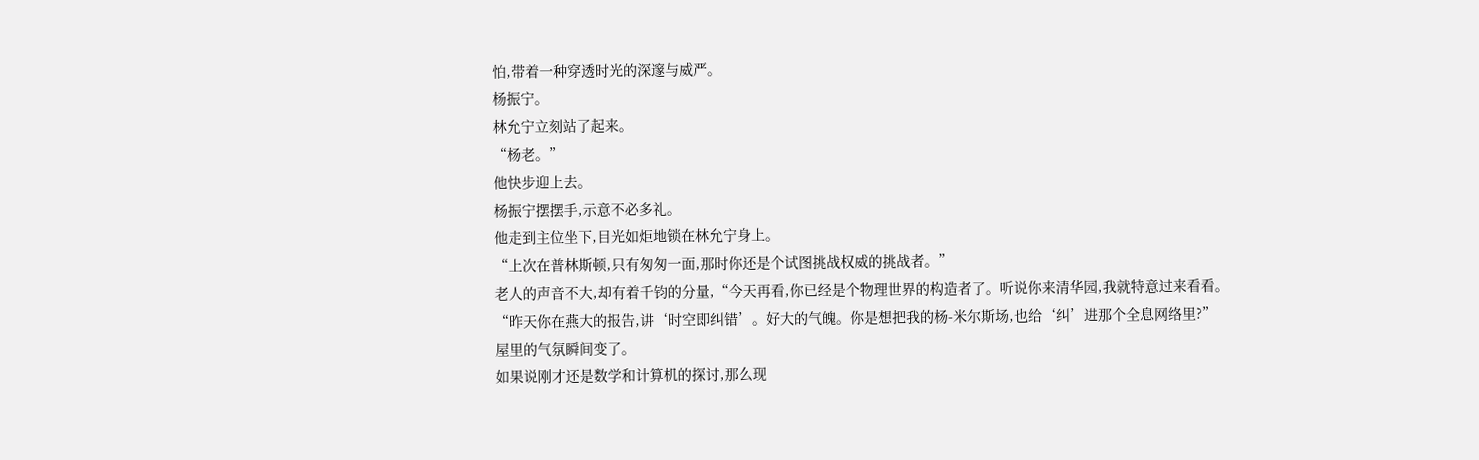怕,带着一种穿透时光的深邃与威严。
杨振宁。
林允宁立刻站了起来。
“杨老。”
他快步迎上去。
杨振宁摆摆手,示意不必多礼。
他走到主位坐下,目光如炬地锁在林允宁身上。
“上次在普林斯顿,只有匆匆一面,那时你还是个试图挑战权威的挑战者。”
老人的声音不大,却有着千钧的分量,“今天再看,你已经是个物理世界的构造者了。听说你来清华园,我就特意过来看看。
“昨天你在燕大的报告,讲‘时空即纠错’。好大的气魄。你是想把我的杨-米尔斯场,也给‘纠’进那个全息网络里?”
屋里的气氛瞬间变了。
如果说刚才还是数学和计算机的探讨,那么现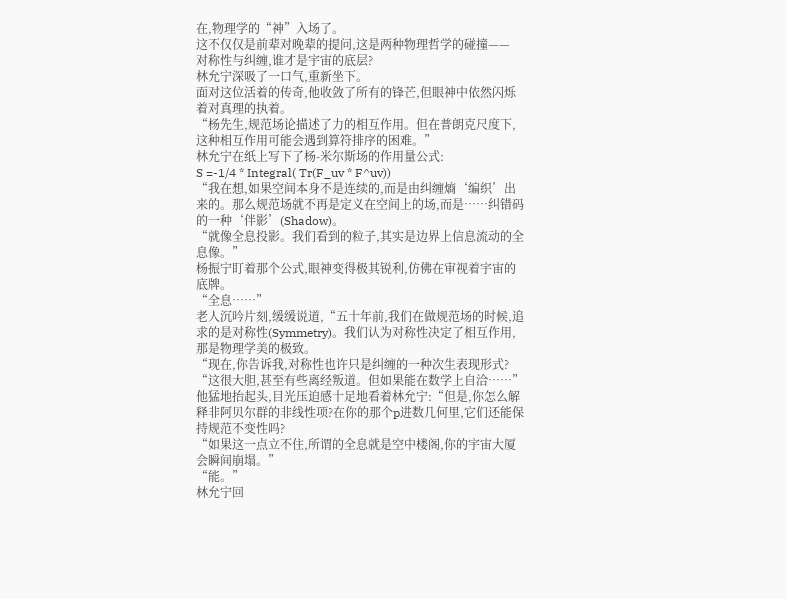在,物理学的“神”入场了。
这不仅仅是前辈对晚辈的提问,这是两种物理哲学的碰撞——
对称性与纠缠,谁才是宇宙的底层?
林允宁深吸了一口气,重新坐下。
面对这位活着的传奇,他收敛了所有的锋芒,但眼神中依然闪烁着对真理的执着。
“杨先生,规范场论描述了力的相互作用。但在普朗克尺度下,这种相互作用可能会遇到算符排序的困难。”
林允宁在纸上写下了杨-米尔斯场的作用量公式:
S =-1/4 * Integral( Tr(F_uv * F^uv))
“我在想,如果空间本身不是连续的,而是由纠缠熵‘编织’出来的。那么规范场就不再是定义在空间上的场,而是……纠错码的一种‘伴影’(Shadow)。
“就像全息投影。我们看到的粒子,其实是边界上信息流动的全息像。”
杨振宁盯着那个公式,眼神变得极其锐利,仿佛在审视着宇宙的底牌。
“全息……”
老人沉吟片刻,缓缓说道,“五十年前,我们在做规范场的时候,追求的是对称性(Symmetry)。我们认为对称性决定了相互作用,那是物理学美的极致。
“现在,你告诉我,对称性也许只是纠缠的一种次生表现形式?
“这很大胆,甚至有些离经叛道。但如果能在数学上自洽……”
他猛地抬起头,目光压迫感十足地看着林允宁:“但是,你怎么解释非阿贝尔群的非线性项?在你的那个p进数几何里,它们还能保持规范不变性吗?
“如果这一点立不住,所谓的全息就是空中楼阁,你的宇宙大厦会瞬间崩塌。”
“能。”
林允宁回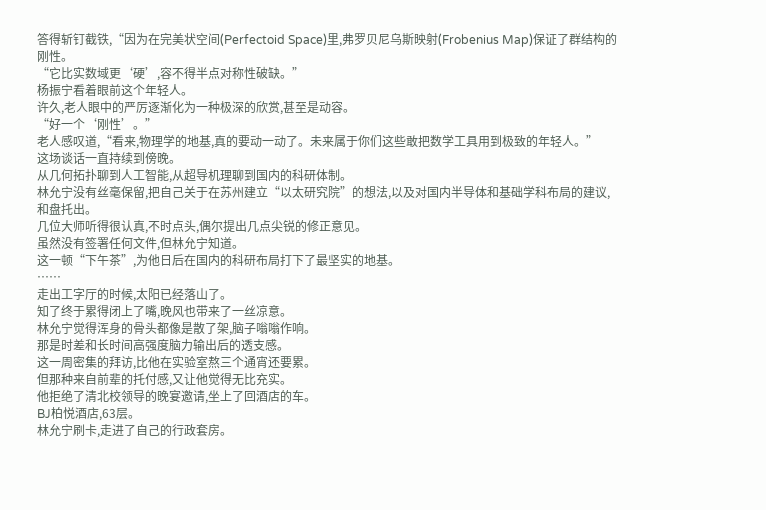答得斩钉截铁,“因为在完美状空间(Perfectoid Space)里,弗罗贝尼乌斯映射(Frobenius Map)保证了群结构的刚性。
“它比实数域更‘硬’,容不得半点对称性破缺。”
杨振宁看着眼前这个年轻人。
许久,老人眼中的严厉逐渐化为一种极深的欣赏,甚至是动容。
“好一个‘刚性’。”
老人感叹道,“看来,物理学的地基,真的要动一动了。未来属于你们这些敢把数学工具用到极致的年轻人。”
这场谈话一直持续到傍晚。
从几何拓扑聊到人工智能,从超导机理聊到国内的科研体制。
林允宁没有丝毫保留,把自己关于在苏州建立“以太研究院”的想法,以及对国内半导体和基础学科布局的建议,和盘托出。
几位大师听得很认真,不时点头,偶尔提出几点尖锐的修正意见。
虽然没有签署任何文件,但林允宁知道。
这一顿“下午茶”,为他日后在国内的科研布局打下了最坚实的地基。
……
走出工字厅的时候,太阳已经落山了。
知了终于累得闭上了嘴,晚风也带来了一丝凉意。
林允宁觉得浑身的骨头都像是散了架,脑子嗡嗡作响。
那是时差和长时间高强度脑力输出后的透支感。
这一周密集的拜访,比他在实验室熬三个通宵还要累。
但那种来自前辈的托付感,又让他觉得无比充实。
他拒绝了清北校领导的晚宴邀请,坐上了回酒店的车。
BJ柏悦酒店,63层。
林允宁刷卡,走进了自己的行政套房。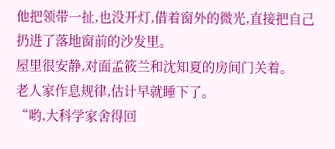他把领带一扯,也没开灯,借着窗外的微光,直接把自己扔进了落地窗前的沙发里。
屋里很安静,对面孟筱兰和沈知夏的房间门关着。
老人家作息规律,估计早就睡下了。
“哟,大科学家舍得回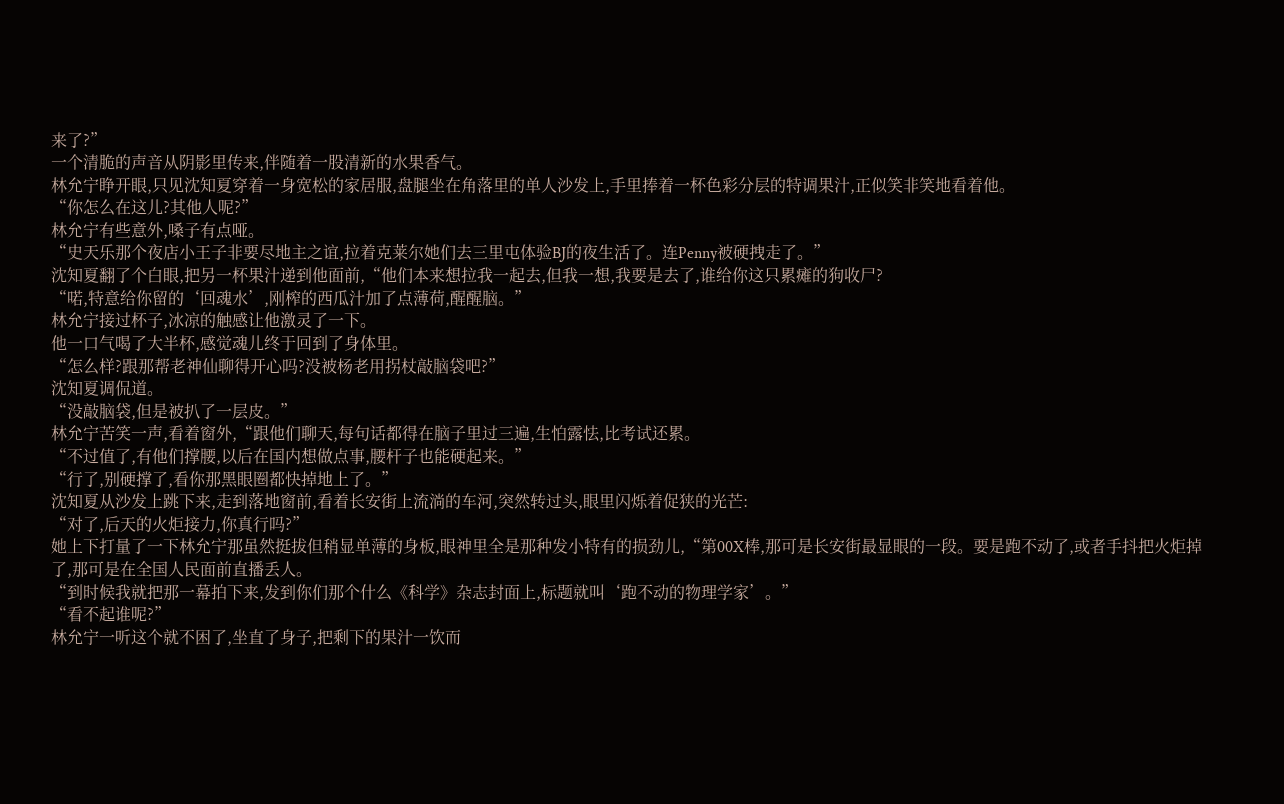来了?”
一个清脆的声音从阴影里传来,伴随着一股清新的水果香气。
林允宁睁开眼,只见沈知夏穿着一身宽松的家居服,盘腿坐在角落里的单人沙发上,手里捧着一杯色彩分层的特调果汁,正似笑非笑地看着他。
“你怎么在这儿?其他人呢?”
林允宁有些意外,嗓子有点哑。
“史天乐那个夜店小王子非要尽地主之谊,拉着克莱尔她们去三里屯体验BJ的夜生活了。连Penny被硬拽走了。”
沈知夏翻了个白眼,把另一杯果汁递到他面前,“他们本来想拉我一起去,但我一想,我要是去了,谁给你这只累瘫的狗收尸?
“喏,特意给你留的‘回魂水’,刚榨的西瓜汁加了点薄荷,醒醒脑。”
林允宁接过杯子,冰凉的触感让他激灵了一下。
他一口气喝了大半杯,感觉魂儿终于回到了身体里。
“怎么样?跟那帮老神仙聊得开心吗?没被杨老用拐杖敲脑袋吧?”
沈知夏调侃道。
“没敲脑袋,但是被扒了一层皮。”
林允宁苦笑一声,看着窗外,“跟他们聊天,每句话都得在脑子里过三遍,生怕露怯,比考试还累。
“不过值了,有他们撑腰,以后在国内想做点事,腰杆子也能硬起来。”
“行了,别硬撑了,看你那黑眼圈都快掉地上了。”
沈知夏从沙发上跳下来,走到落地窗前,看着长安街上流淌的车河,突然转过头,眼里闪烁着促狭的光芒:
“对了,后天的火炬接力,你真行吗?”
她上下打量了一下林允宁那虽然挺拔但稍显单薄的身板,眼神里全是那种发小特有的损劲儿,“第00X棒,那可是长安街最显眼的一段。要是跑不动了,或者手抖把火炬掉了,那可是在全国人民面前直播丢人。
“到时候我就把那一幕拍下来,发到你们那个什么《科学》杂志封面上,标题就叫‘跑不动的物理学家’。”
“看不起谁呢?”
林允宁一听这个就不困了,坐直了身子,把剩下的果汁一饮而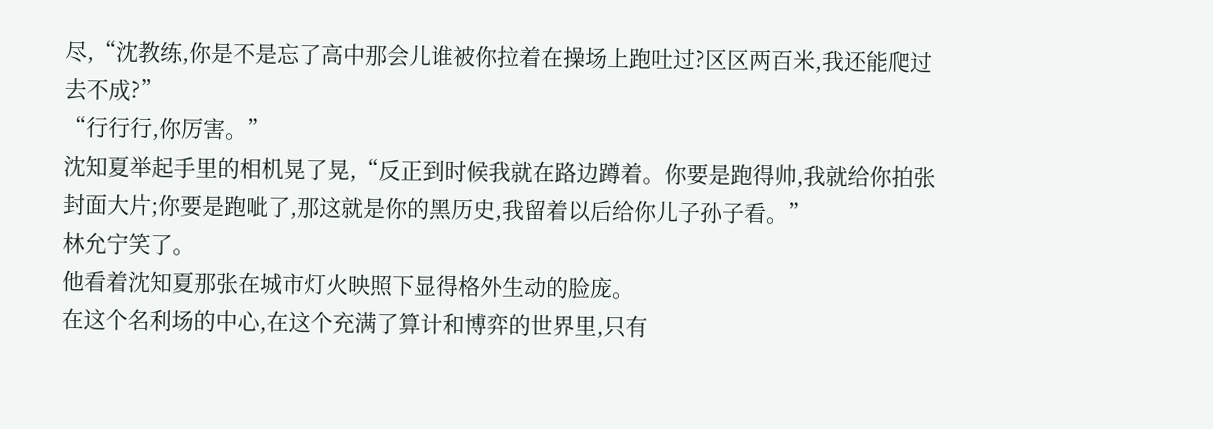尽,“沈教练,你是不是忘了高中那会儿谁被你拉着在操场上跑吐过?区区两百米,我还能爬过去不成?”
“行行行,你厉害。”
沈知夏举起手里的相机晃了晃,“反正到时候我就在路边蹲着。你要是跑得帅,我就给你拍张封面大片;你要是跑呲了,那这就是你的黑历史,我留着以后给你儿子孙子看。”
林允宁笑了。
他看着沈知夏那张在城市灯火映照下显得格外生动的脸庞。
在这个名利场的中心,在这个充满了算计和博弈的世界里,只有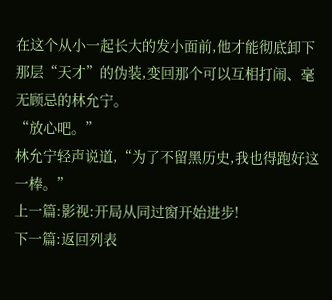在这个从小一起长大的发小面前,他才能彻底卸下那层“天才”的伪装,变回那个可以互相打闹、毫无顾忌的林允宁。
“放心吧。”
林允宁轻声说道,“为了不留黑历史,我也得跑好这一棒。”
上一篇:影视:开局从同过窗开始进步!
下一篇:返回列表